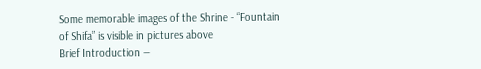Some memorable images of the Shrine - “Fountain of Shifa” is visible in pictures above
Brief Introduction —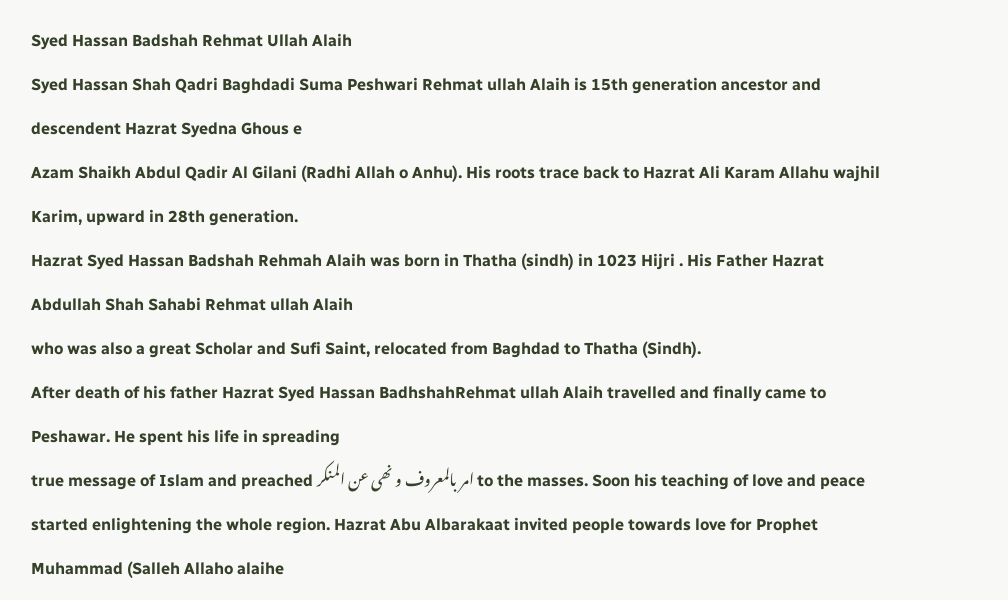Syed Hassan Badshah Rehmat Ullah Alaih
Syed Hassan Shah Qadri Baghdadi Suma Peshwari Rehmat ullah Alaih is 15th generation ancestor and descendent Hazrat Syedna Ghous e
Azam Shaikh Abdul Qadir Al Gilani (Radhi Allah o Anhu). His roots trace back to Hazrat Ali Karam Allahu wajhil Karim, upward in 28th generation.
Hazrat Syed Hassan Badshah Rehmah Alaih was born in Thatha (sindh) in 1023 Hijri . His Father Hazrat Abdullah Shah Sahabi Rehmat ullah Alaih
who was also a great Scholar and Sufi Saint, relocated from Baghdad to Thatha (Sindh).
After death of his father Hazrat Syed Hassan BadhshahRehmat ullah Alaih travelled and finally came to Peshawar. He spent his life in spreading
true message of Islam and preached امر بالمعروف و نھی عن المنکر to the masses. Soon his teaching of love and peace started enlightening the whole region. Hazrat Abu Albarakaat invited people towards love for Prophet Muhammad (Salleh Allaho alaihe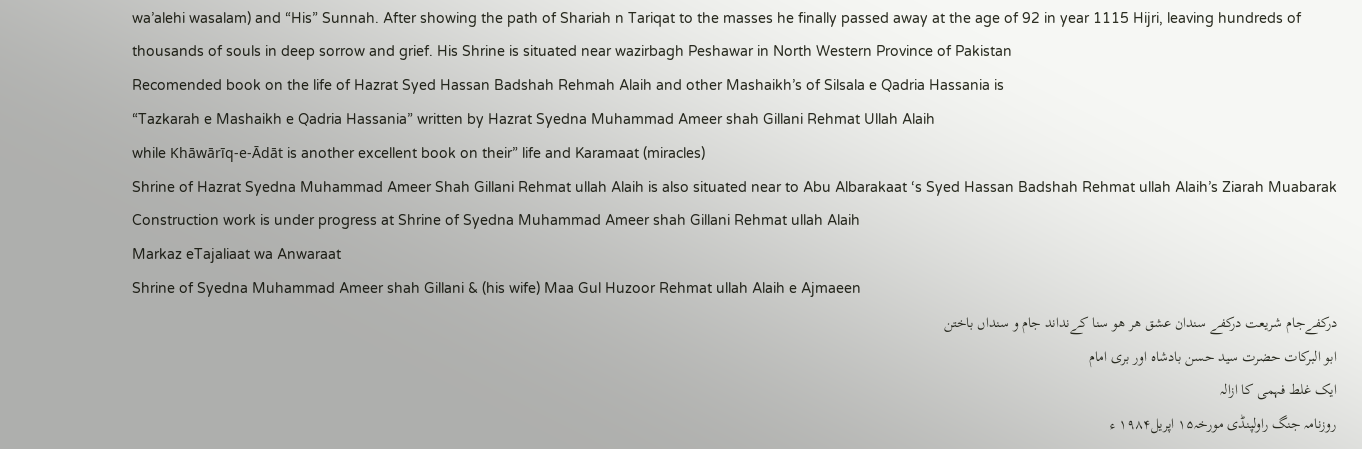wa’alehi wasalam) and “His” Sunnah. After showing the path of Shariah n Tariqat to the masses he finally passed away at the age of 92 in year 1115 Hijri, leaving hundreds of thousands of souls in deep sorrow and grief. His Shrine is situated near wazirbagh Peshawar in North Western Province of Pakistan
Recomended book on the life of Hazrat Syed Hassan Badshah Rehmah Alaih and other Mashaikh’s of Silsala e Qadria Hassania is
“Tazkarah e Mashaikh e Qadria Hassania” written by Hazrat Syedna Muhammad Ameer shah Gillani Rehmat Ullah Alaih
while Khāwārīq-e-Ādāt is another excellent book on their” life and Karamaat (miracles)
Shrine of Hazrat Syedna Muhammad Ameer Shah Gillani Rehmat ullah Alaih is also situated near to Abu Albarakaat ‘s Syed Hassan Badshah Rehmat ullah Alaih’s Ziarah Muabarak
Construction work is under progress at Shrine of Syedna Muhammad Ameer shah Gillani Rehmat ullah Alaih
Markaz eTajaliaat wa Anwaraat
Shrine of Syedna Muhammad Ameer shah Gillani & (his wife) Maa Gul Huzoor Rehmat ullah Alaih e Ajmaeen
درکفےجام شريعت درکفے سندان عشق ھر ھو سنا کےنداند جام و سنداں باختن
ابو البرکات حضرت سید حسن بادشاہ اور بری امام
ایک غلط فہمی کا ازالہ
روزنامہ جنگ راولپنڈی مورخہ۱۵ اپریل۱۹۸۴ ء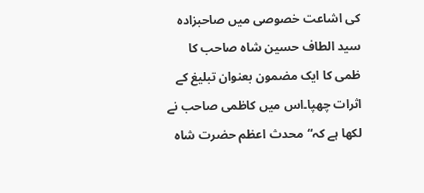کی اشاعت خصوصی میں صاحبزادہ سید الطاف حسین شاہ صاحب کا ظمی کا ایک مضمون بعنوان تبلیغ کے اثرات چھپا۔اس میں کاظمی صاحب نے لکھا ہے کہ“محدث اعظم حضرت شاہ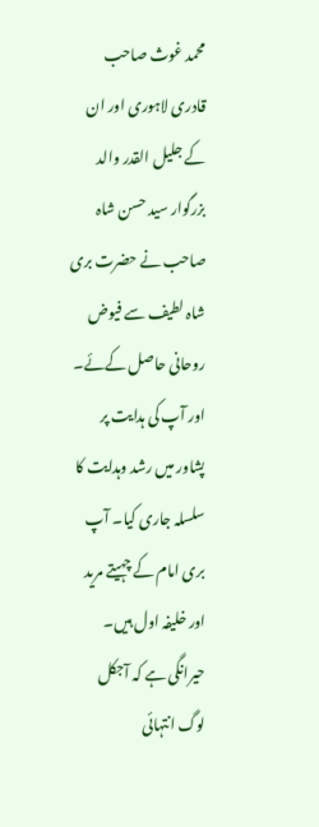محمد غوث صاحب قادری لاہوری اور ان کے جلیل القدر والد بزرگوار سید حسن شاہ صاحب نے حضرت بری شاہ لطیف سے فیوض روحانی حاصل کےئے۔ اور آپ کی ہدایت پر پشاور میں رشد وہدایت کا سلسلہ جاری کیا۔ آپ بری امام کے چہیتے مرید اور خلیفہ اول ہیں۔
حیرانگی ہے کہ آجکل لوگ انتہائی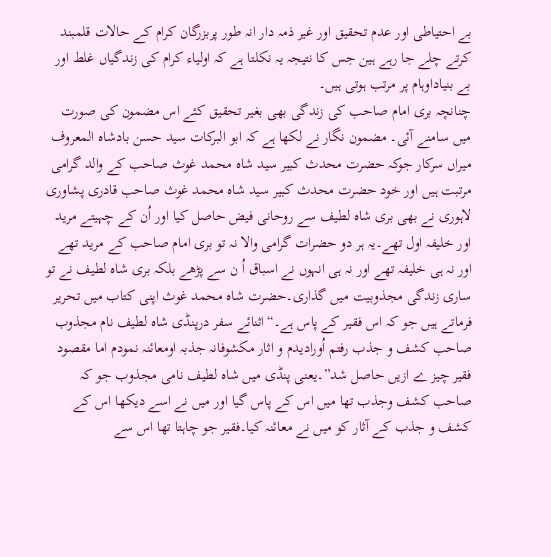بے احتیاطی اور عدم تحقیق اور غیر ذمہ دار انہ طور پربزرگان کرام کے حالات قلمبند کرتے چلے جا رہے ہین جس کا نتیجہ یہ نکلتا ہے کہ اولیاء کرام کی زندگیاں غلط اور بے بنیاداوہام پر مرتب ہوتی ہیں۔
چنانچہ بری امام صاحب کی زندگی بھی بغیر تحقیق کئے اس مضمون کی صورت میں سامنے آئی۔ مضمون نگار نے لکھا ہے کہ ابو البرکات سید حسن بادشاہ المعروف میراں سرکار جوکہ حضرت محدث کبیر سید شاہ محمد غوث صاحب کے والد گرامی مرتبت ہیں اور خود حضرت محدث کبیر سید شاہ محمد غوث صاحب قادری پشاوری لاہوری نے بھی بری شاہ لطیف سے روحانی فیض حاصل کیا اور اُن کے چہیتے مرید اور خلیفہ اول تھے۔یہ ہر دو حضرات گرامی والا نہ تو بری امام صاحب کے مرید تھے اور نہ ہی خلیفہ تھے اور نہ ہی انہوں نے اسباق اُ ن سے پڑھے بلکہ بری شاہ لطیف نے تو ساری زندگی مجذوبیت میں گذاری۔حضرت شاہ محمد غوث اپنی کتاب میں تحریر فرماتے ہیں جو کہ اس فقیر کے پاس ہے۔“اثنائے سفر درپنڈی شاہ لطیف نام مجذوب صاحب کشف و جذب رفتم اُورادیدم و اثار مکشوفانہ جذبہ اومعائنہ نمودم اما مقصود فقیر چیز ے ازیں حاصل شد”۔یعنی پنڈی میں شاہ لطیف نامی مجذوب جو کہ صاحب کشف وجذب تھا میں اس کے پاس گیا اور میں نے اسے دیکھا اس کے کشف و جذب کے آثار کو میں نے معائنہ کیا۔فقیر جو چاہتا تھا اس سے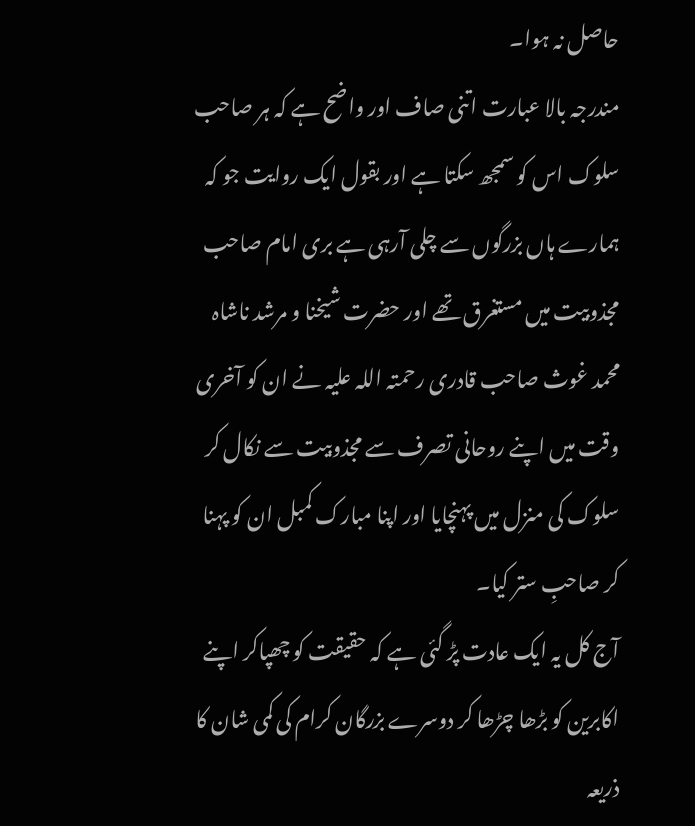حاصل نہ ہوا۔
مندرجہ بالا عبارت اتنی صاف اور واضح ہے کہ ہر صاحب سلوک اس کو سمجھ سکتا ہے اور بقول ایک روایت جو کہ ہمارے ہاں بزرگوں سے چلی آرہی ہے بری امام صاحب مجذوبیت میں مستغرق تھے اور حضرت شیخنا و مرشد ناشاہ محمد غوث صاحب قادری رحمتہ اللہ علیہ نے ان کو آخری وقت میں اپنے روحانی تصرف سے مجذوبیت سے نکال کر سلوک کی منزل میں پہنچایا اور اپنا مبارک کمبل ان کو پہنا کر صاحبِ ستر کیا۔
آج کل یہ ایک عادت پڑ گئی ہے کہ حقیقت کو چھپاکر اپنے اکابرین کو بڑھا چڑھا کر دوسرے بزرگان کرام کی کمی شان کا ذریعہ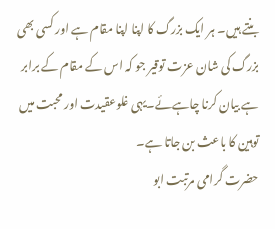بنتے ہیں۔ ہر ایک بزرگ کا اپنا اپنا مقام ہے اور کسی بھی بزرگ کی شان عزت توقیر جو کہ اس کے مقام کے برابر ہے بیان کرنا چاہےئے۔یہی غلوعقیدت اور محبت میں توہین کا باعث بن جاتا ہے۔
حضرت گرامی مرتبت ابو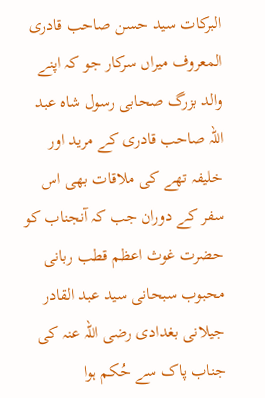البرکات سید حسن صاحب قادری المعروف میراں سرکار جو کہ اپنے والد بزرگ صحابی رسول شاہ عبد اللہ صاحب قادری کے مرید اور خلیفہ تھے کی ملاقات بھی اس سفر کے دوران جب کہ آنجناب کو حضرت غوث اعظم قطب ربانی محبوب سبحانی سید عبد القادر جیلانی بغدادی رضی اللہ عنہ کی جناب پاک سے حُکم ہوا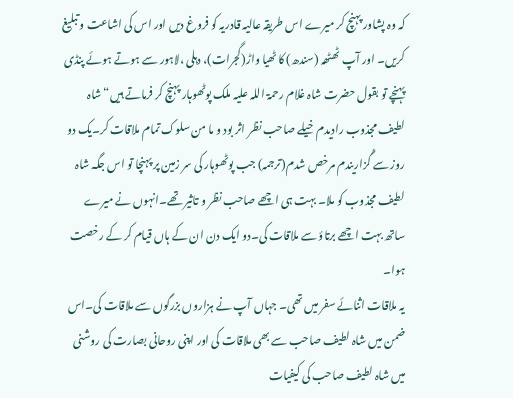کہ وہ پشاور پہنچ کر میرے اس طریقہ عالیہ قادریہ کو فروغ دیں اور اس کی اشاعت و تبلیغ کریں۔ اور آپ ٹھٹھہ (سندھ) کا ٹھیا واڑ(گجرات)، دہلی ،لاہور سے ہوتے ہوئے پنڈی پہنچے تو بقول حضرت شاہ غلام رحمۃ اللہ علیہ ملک پوٹھوہار پہنچ کر فرماتے ہیں“شاہ لطیف مجذوب رادیدم خیلے صاحب نظر اثر بود و ما من سلوک تمام ملاقات کر۔یک دو روز سے گُزاریندم مرخص شدم(ترجمہ) جب پوٹھوہار کی سر زمین پر پہنچا تو اس جگہ شاہ لطیف مجذوب کو ملا۔ بہت ہی اچھے صاحب نظر و تاثیر تھے۔انہوں نے میرے ساتھ بہت اچھے برتاؤ سے ملاقات کی۔دو ایک دن ان کے ہاں قیام کر کے رخصت ہوا۔
یہ ملاقات اثنائے سفر میں تھی۔ جہاں آپ نے ہزاروں بزرگوں سے ملاقات کی۔اس ضمن میں شاہ لطیف صاحب سے بھی ملاقات کی اور اپنی روحانی بصارت کی روشنی میں شاہ لطیف صاحب کی کیفیات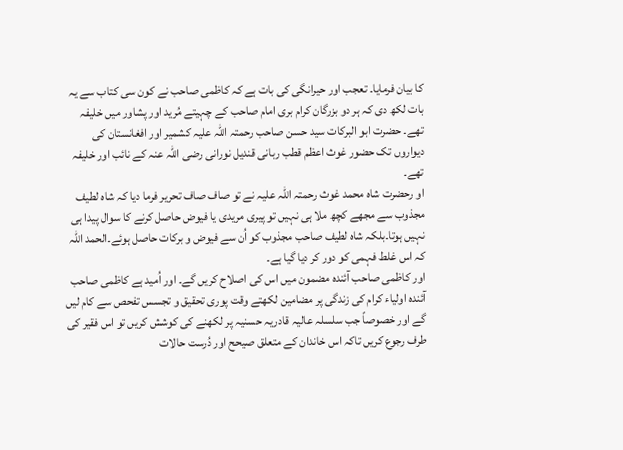کا بیان فرمایا۔ تعجب اور حیرانگی کی بات ہے کہ کاظمی صاحب نے کون سی کتاب سے یہ بات لکھ دی کہ ہر دو بزرگان کرام بری امام صاحب کے چہیتے مُرید اور پشاور میں خلیفہ تھے۔ حضرت ابو البرکات سید حسن صاحب رحمتہ اللہ علیہ کشمیر اور افغانستان کی دیواروں تک حضور غوث اعظم قطب ربانی قندیل نورانی رضی اللہ عنہ کے نائب اور خلیفہ تھے۔
او رحضرت شاہ محمد غوث رحمتہ اللہ علیہ نے تو صاف صاف تحریر فرما دیا کہ شاہ لطیف مجذوب سے مجھے کچھ ملا ہی نہیں تو پیری مریدی یا فیوض حاصل کرنے کا سوال پیدا ہی نہیں ہوتا۔بلکہ شاہ لطیف صاحب مجذوب کو اُن سے فیوض و برکات حاصل ہوئے۔الحمد اللہ کہ اس غلط فہمی کو دور کر دیا گیا ہے۔
اور کاظمی صاحب آئندہ مضمون میں اس کی اصلاح کریں گے۔ اور اُمید ہے کاظمی صاحب آئندہ اولیاء کرام کی زندگی پر مضامین لکھتے وقت پوری تحقیق و تجسس تفحص سے کام لیں گے اور خصوصاً جب سلسلہ عالیہ قادریہ حسنیہ پر لکھنے کی کوشش کریں تو اس فقیر کی طرف رجوع کریں تاکہ اس خاندان کے متعلق صیحح اور دُرست حالات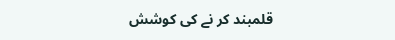قلمبند کر نے کی کوشش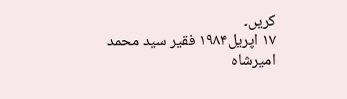کریں۔
۱۷ اپریل۱۹۸۴ فقیر سید محمد امیرشاہ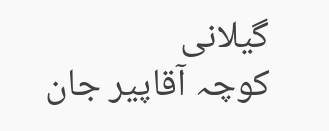گیلانی
کوچہ آقاپیر جان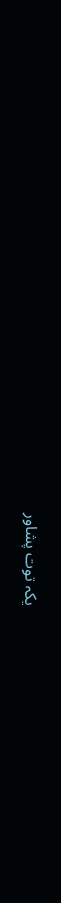یکہ توت پشاور